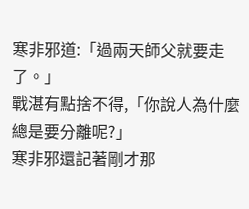寒非邪道:「過兩天師父就要走了。」
戰湛有點捨不得,「你說人為什麼總是要分離呢?」
寒非邪還記著剛才那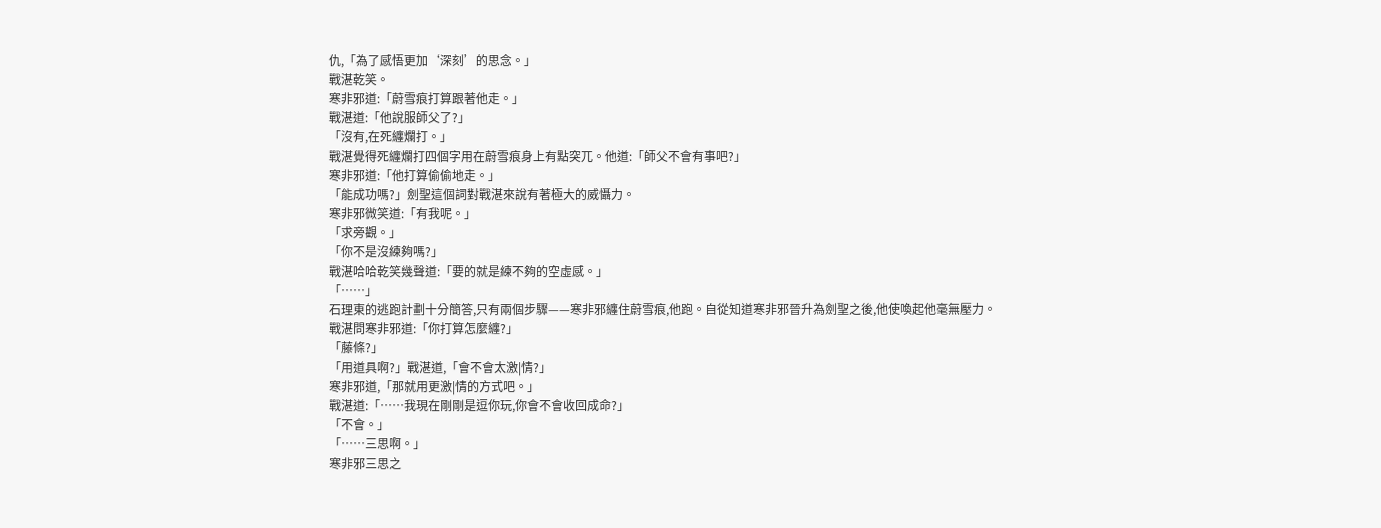仇,「為了感悟更加‘深刻’的思念。」
戰湛乾笑。
寒非邪道:「蔚雪痕打算跟著他走。」
戰湛道:「他說服師父了?」
「沒有,在死纏爛打。」
戰湛覺得死纏爛打四個字用在蔚雪痕身上有點突兀。他道:「師父不會有事吧?」
寒非邪道:「他打算偷偷地走。」
「能成功嗎?」劍聖這個詞對戰湛來說有著極大的威懾力。
寒非邪微笑道:「有我呢。」
「求旁觀。」
「你不是沒練夠嗎?」
戰湛哈哈乾笑幾聲道:「要的就是練不夠的空虛感。」
「……」
石理東的逃跑計劃十分簡答,只有兩個步驟——寒非邪纏住蔚雪痕,他跑。自從知道寒非邪晉升為劍聖之後,他使喚起他毫無壓力。
戰湛問寒非邪道:「你打算怎麼纏?」
「藤條?」
「用道具啊?」戰湛道,「會不會太激|情?」
寒非邪道,「那就用更激|情的方式吧。」
戰湛道:「……我現在剛剛是逗你玩,你會不會收回成命?」
「不會。」
「……三思啊。」
寒非邪三思之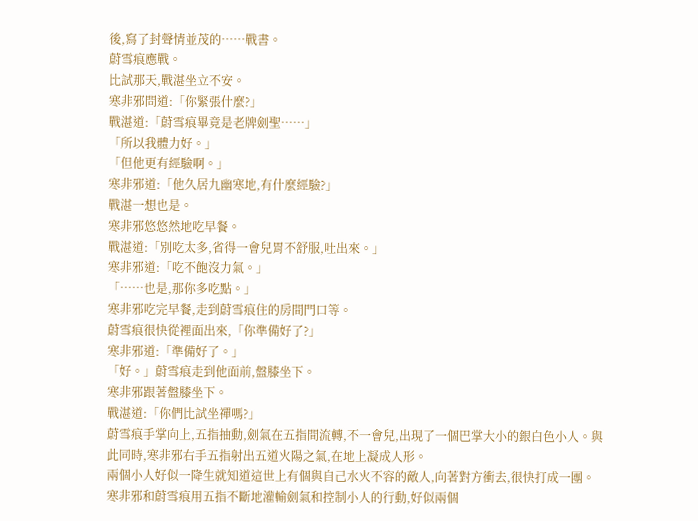後,寫了封聲情並茂的……戰書。
蔚雪痕應戰。
比試那天,戰湛坐立不安。
寒非邪問道:「你緊張什麼?」
戰湛道:「蔚雪痕畢竟是老牌劍聖……」
「所以我體力好。」
「但他更有經驗啊。」
寒非邪道:「他久居九幽寒地,有什麼經驗?」
戰湛一想也是。
寒非邪悠悠然地吃早餐。
戰湛道:「別吃太多,省得一會兒胃不舒服,吐出來。」
寒非邪道:「吃不飽沒力氣。」
「……也是,那你多吃點。」
寒非邪吃完早餐,走到蔚雪痕住的房間門口等。
蔚雪痕很快從裡面出來,「你準備好了?」
寒非邪道:「準備好了。」
「好。」蔚雪痕走到他面前,盤膝坐下。
寒非邪跟著盤膝坐下。
戰湛道:「你們比試坐禪嗎?」
蔚雪痕手掌向上,五指抽動,劍氣在五指間流轉,不一會兒,出現了一個巴掌大小的銀白色小人。與此同時,寒非邪右手五指射出五道火陽之氣,在地上凝成人形。
兩個小人好似一降生就知道這世上有個與自己水火不容的敵人,向著對方衝去,很快打成一團。
寒非邪和蔚雪痕用五指不斷地灌輸劍氣和控制小人的行動,好似兩個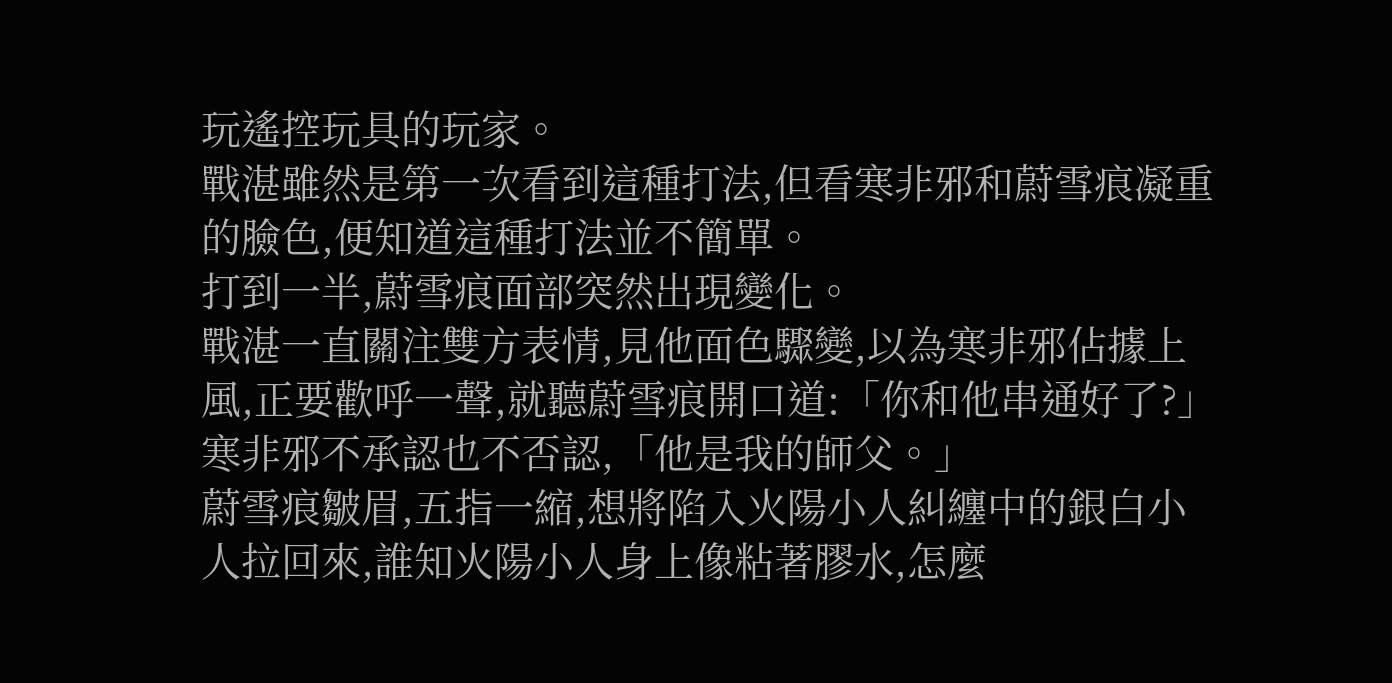玩遙控玩具的玩家。
戰湛雖然是第一次看到這種打法,但看寒非邪和蔚雪痕凝重的臉色,便知道這種打法並不簡單。
打到一半,蔚雪痕面部突然出現變化。
戰湛一直關注雙方表情,見他面色驟變,以為寒非邪佔據上風,正要歡呼一聲,就聽蔚雪痕開口道:「你和他串通好了?」
寒非邪不承認也不否認,「他是我的師父。」
蔚雪痕皺眉,五指一縮,想將陷入火陽小人糾纏中的銀白小人拉回來,誰知火陽小人身上像粘著膠水,怎麼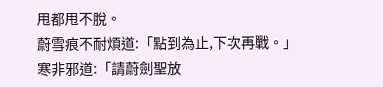甩都甩不脫。
蔚雪痕不耐煩道:「點到為止,下次再戰。」
寒非邪道:「請蔚劍聖放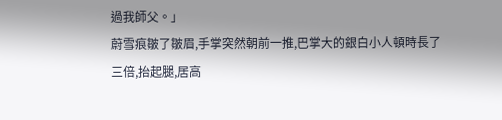過我師父。」
蔚雪痕皺了皺眉,手掌突然朝前一推,巴掌大的銀白小人頓時長了三倍,抬起腿,居高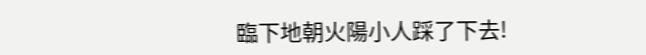臨下地朝火陽小人踩了下去!